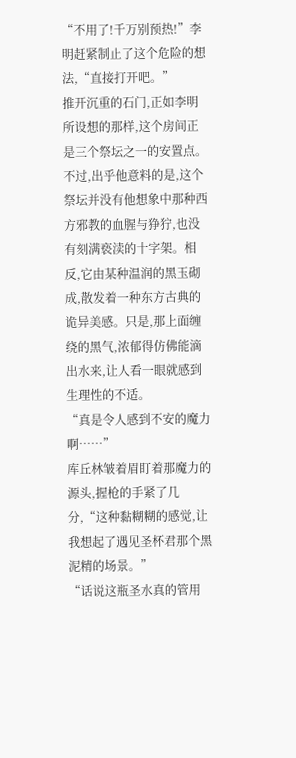“不用了!千万别预热!”李明赶紧制止了这个危险的想法,“直接打开吧。”
推开沉重的石门,正如李明所设想的那样,这个房间正是三个祭坛之一的安置点。不过,出乎他意料的是,这个祭坛并没有他想象中那种西方邪教的血腥与狰狞,也没有刻满亵渎的十字架。相反,它由某种温润的黑玉砌成,散发着一种东方古典的诡异美感。只是,那上面缠绕的黑气,浓郁得仿佛能滴出水来,让人看一眼就感到生理性的不适。
“真是令人感到不安的魔力啊……”
库丘林皱着眉盯着那魔力的源头,握枪的手紧了几分,“这种黏糊糊的感觉,让我想起了遇见圣杯君那个黑泥精的场景。”
“话说这瓶圣水真的管用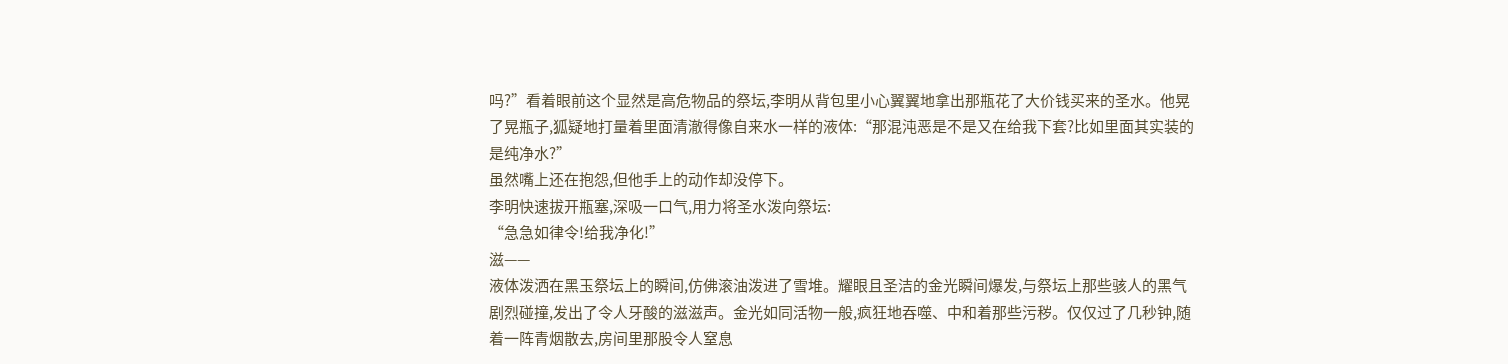吗?”看着眼前这个显然是高危物品的祭坛,李明从背包里小心翼翼地拿出那瓶花了大价钱买来的圣水。他晃了晃瓶子,狐疑地打量着里面清澈得像自来水一样的液体:“那混沌恶是不是又在给我下套?比如里面其实装的是纯净水?”
虽然嘴上还在抱怨,但他手上的动作却没停下。
李明快速拔开瓶塞,深吸一口气,用力将圣水泼向祭坛:
“急急如律令!给我净化!”
滋——
液体泼洒在黑玉祭坛上的瞬间,仿佛滚油泼进了雪堆。耀眼且圣洁的金光瞬间爆发,与祭坛上那些骇人的黑气剧烈碰撞,发出了令人牙酸的滋滋声。金光如同活物一般,疯狂地吞噬、中和着那些污秽。仅仅过了几秒钟,随着一阵青烟散去,房间里那股令人窒息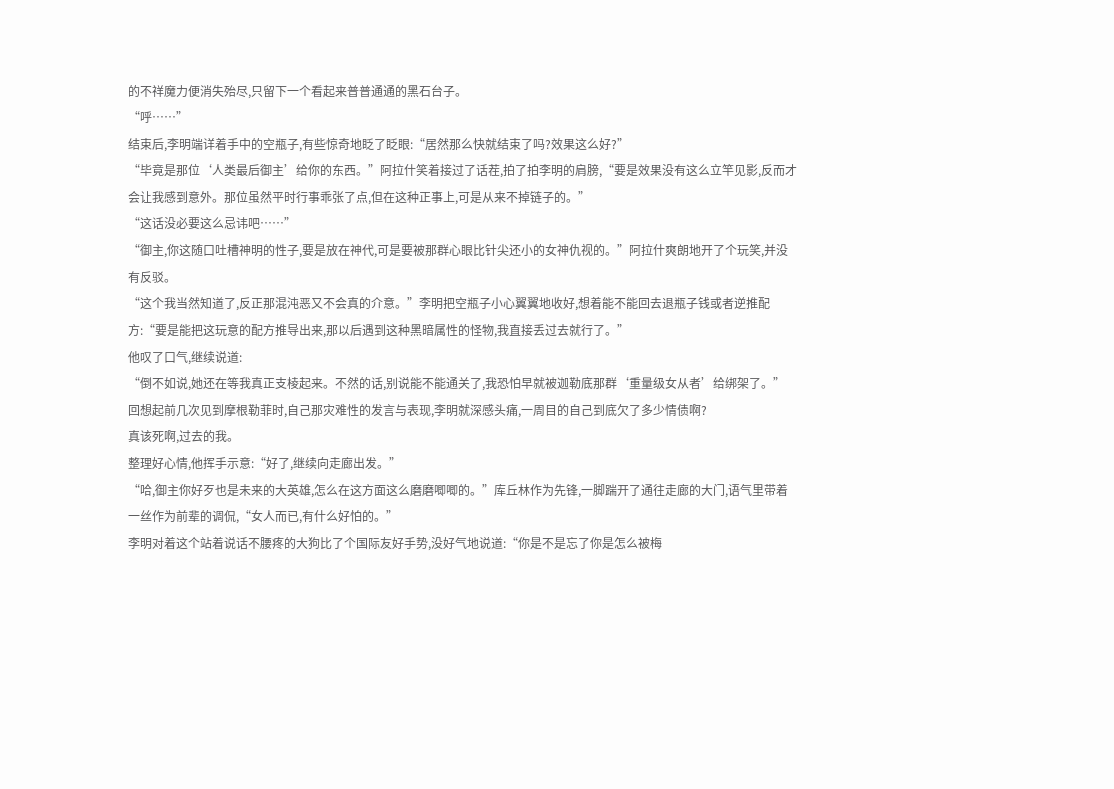的不祥魔力便消失殆尽,只留下一个看起来普普通通的黑石台子。
“呼……”
结束后,李明端详着手中的空瓶子,有些惊奇地眨了眨眼:“居然那么快就结束了吗?效果这么好?”
“毕竟是那位‘人类最后御主’给你的东西。”阿拉什笑着接过了话茬,拍了拍李明的肩膀,“要是效果没有这么立竿见影,反而才会让我感到意外。那位虽然平时行事乖张了点,但在这种正事上,可是从来不掉链子的。”
“这话没必要这么忌讳吧……”
“御主,你这随口吐槽神明的性子,要是放在神代,可是要被那群心眼比针尖还小的女神仇视的。”阿拉什爽朗地开了个玩笑,并没有反驳。
“这个我当然知道了,反正那混沌恶又不会真的介意。”李明把空瓶子小心翼翼地收好,想着能不能回去退瓶子钱或者逆推配方:“要是能把这玩意的配方推导出来,那以后遇到这种黑暗属性的怪物,我直接丢过去就行了。”
他叹了口气,继续说道:
“倒不如说,她还在等我真正支棱起来。不然的话,别说能不能通关了,我恐怕早就被迦勒底那群‘重量级女从者’给绑架了。”
回想起前几次见到摩根勒菲时,自己那灾难性的发言与表现,李明就深感头痛,一周目的自己到底欠了多少情债啊?
真该死啊,过去的我。
整理好心情,他挥手示意:“好了,继续向走廊出发。”
“哈,御主你好歹也是未来的大英雄,怎么在这方面这么磨磨唧唧的。”库丘林作为先锋,一脚踹开了通往走廊的大门,语气里带着一丝作为前辈的调侃,“女人而已,有什么好怕的。”
李明对着这个站着说话不腰疼的大狗比了个国际友好手势,没好气地说道:“你是不是忘了你是怎么被梅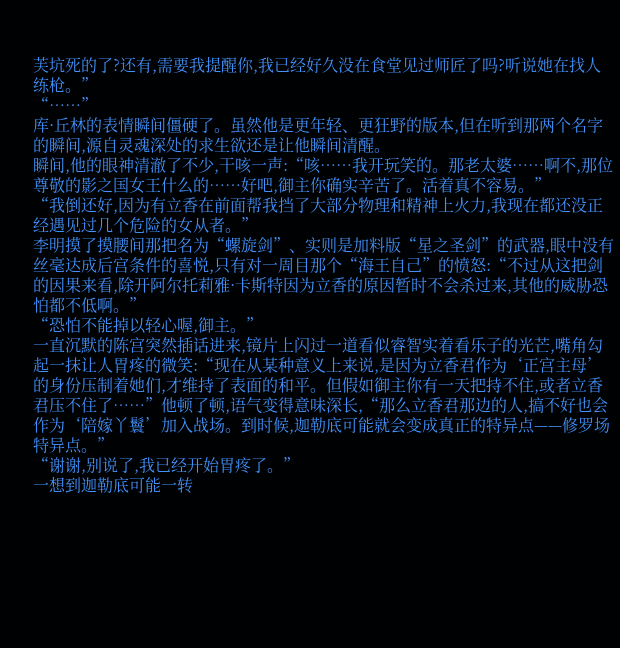芙坑死的了?还有,需要我提醒你,我已经好久没在食堂见过师匠了吗?听说她在找人练枪。”
“……”
库·丘林的表情瞬间僵硬了。虽然他是更年轻、更狂野的版本,但在听到那两个名字的瞬间,源自灵魂深处的求生欲还是让他瞬间清醒。
瞬间,他的眼神清澈了不少,干咳一声:“咳……我开玩笑的。那老太婆……啊不,那位尊敬的影之国女王什么的……好吧,御主你确实辛苦了。活着真不容易。”
“我倒还好,因为有立香在前面帮我挡了大部分物理和精神上火力,我现在都还没正经遇见过几个危险的女从者。”
李明摸了摸腰间那把名为“螺旋剑”、实则是加料版“星之圣剑”的武器,眼中没有丝毫达成后宫条件的喜悦,只有对一周目那个“海王自己”的愤怒:“不过从这把剑的因果来看,除开阿尔托莉雅·卡斯特因为立香的原因暂时不会杀过来,其他的威胁恐怕都不低啊。”
“恐怕不能掉以轻心喔,御主。”
一直沉默的陈宫突然插话进来,镜片上闪过一道看似睿智实着看乐子的光芒,嘴角勾起一抹让人胃疼的微笑:“现在从某种意义上来说,是因为立香君作为‘正宫主母’的身份压制着她们,才维持了表面的和平。但假如御主你有一天把持不住,或者立香君压不住了……”他顿了顿,语气变得意味深长,“那么立香君那边的人,搞不好也会作为‘陪嫁丫鬟’加入战场。到时候,迦勒底可能就会变成真正的特异点——修罗场特异点。”
“谢谢,别说了,我已经开始胃疼了。”
一想到迦勒底可能一转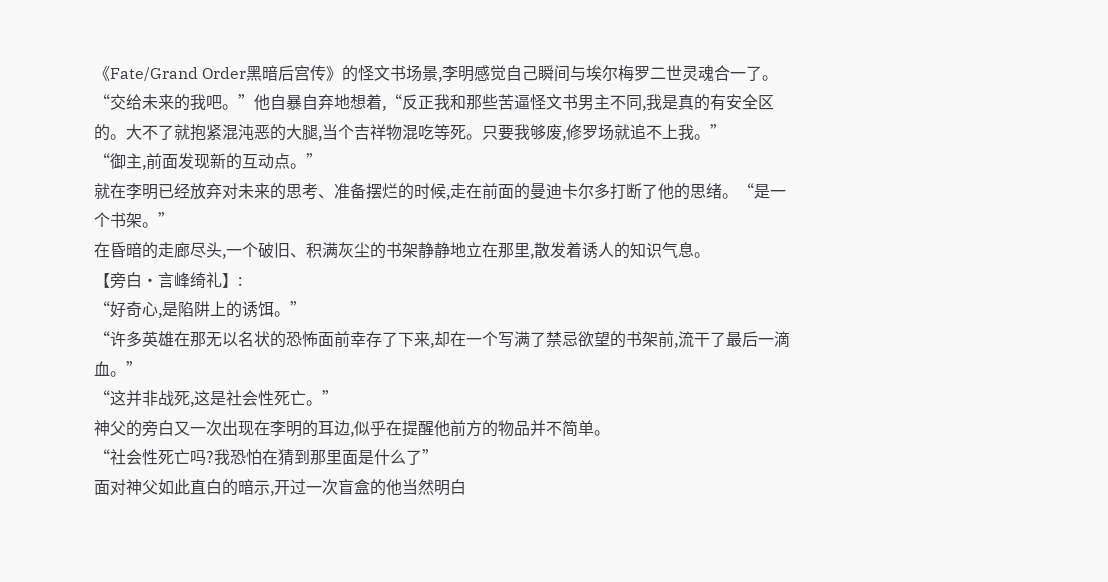《Fate/Grand Order黑暗后宫传》的怪文书场景,李明感觉自己瞬间与埃尔梅罗二世灵魂合一了。
“交给未来的我吧。”他自暴自弃地想着,“反正我和那些苦逼怪文书男主不同,我是真的有安全区的。大不了就抱紧混沌恶的大腿,当个吉祥物混吃等死。只要我够废,修罗场就追不上我。”
“御主,前面发现新的互动点。”
就在李明已经放弃对未来的思考、准备摆烂的时候,走在前面的曼迪卡尔多打断了他的思绪。“是一个书架。”
在昏暗的走廊尽头,一个破旧、积满灰尘的书架静静地立在那里,散发着诱人的知识气息。
【旁白·言峰绮礼】:
“好奇心,是陷阱上的诱饵。”
“许多英雄在那无以名状的恐怖面前幸存了下来,却在一个写满了禁忌欲望的书架前,流干了最后一滴血。”
“这并非战死,这是社会性死亡。”
神父的旁白又一次出现在李明的耳边,似乎在提醒他前方的物品并不简单。
“社会性死亡吗?我恐怕在猜到那里面是什么了”
面对神父如此直白的暗示,开过一次盲盒的他当然明白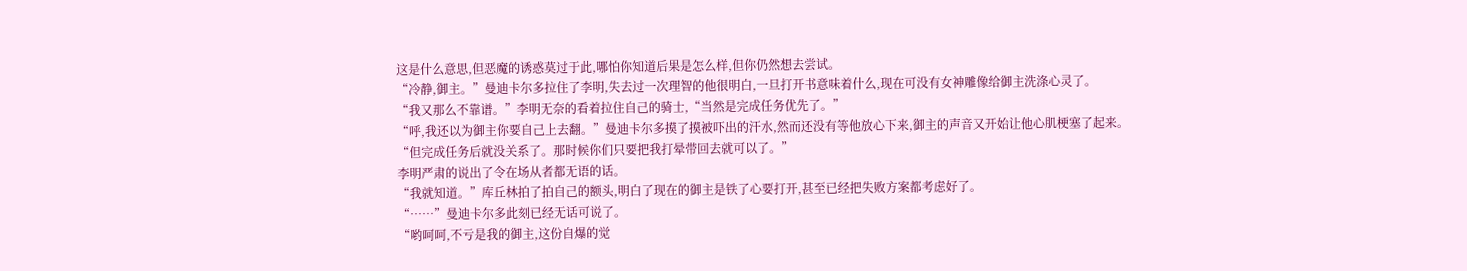这是什么意思,但恶魔的诱惑莫过于此,哪怕你知道后果是怎么样,但你仍然想去尝试。
“冷静,御主。”曼迪卡尔多拉住了李明,失去过一次理智的他很明白,一旦打开书意味着什么,现在可没有女神雕像给御主洗涤心灵了。
“我又那么不靠谱。”李明无奈的看着拉住自己的骑士,“当然是完成任务优先了。”
“呼,我还以为御主你要自己上去翻。”曼迪卡尔多摸了摸被吓出的汗水,然而还没有等他放心下来,御主的声音又开始让他心肌梗塞了起来。
“但完成任务后就没关系了。那时候你们只要把我打晕带回去就可以了。”
李明严肃的说出了令在场从者都无语的话。
“我就知道。”库丘林拍了拍自己的额头,明白了现在的御主是铁了心要打开,甚至已经把失败方案都考虑好了。
“……”曼迪卡尔多此刻已经无话可说了。
“哟呵呵,不亏是我的御主,这份自爆的觉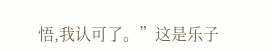悟,我认可了。”这是乐子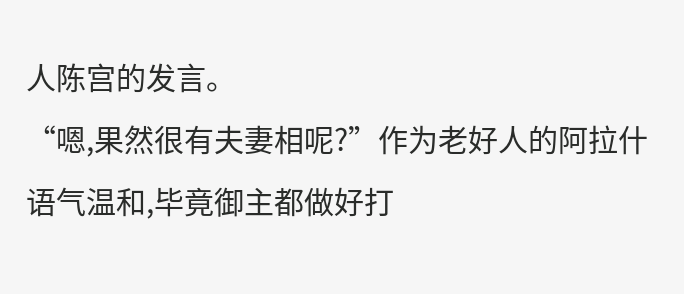人陈宫的发言。
“嗯,果然很有夫妻相呢?”作为老好人的阿拉什语气温和,毕竟御主都做好打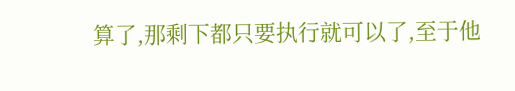算了,那剩下都只要执行就可以了,至于他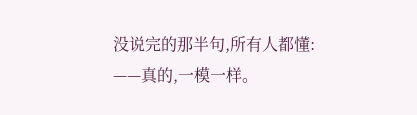没说完的那半句,所有人都懂:
——真的,一模一样。